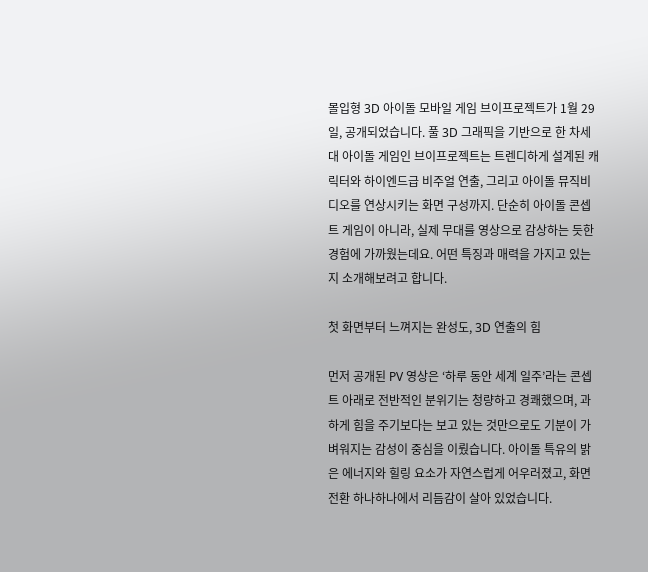몰입형 3D 아이돌 모바일 게임 브이프로젝트가 1월 29일, 공개되었습니다. 풀 3D 그래픽을 기반으로 한 차세대 아이돌 게임인 브이프로젝트는 트렌디하게 설계된 캐릭터와 하이엔드급 비주얼 연출, 그리고 아이돌 뮤직비디오를 연상시키는 화면 구성까지. 단순히 아이돌 콘셉트 게임이 아니라, 실제 무대를 영상으로 감상하는 듯한 경험에 가까웠는데요. 어떤 특징과 매력을 가지고 있는지 소개해보려고 합니다.

첫 화면부터 느껴지는 완성도, 3D 연출의 힘

먼저 공개된 PV 영상은 ‘하루 동안 세계 일주’라는 콘셉트 아래로 전반적인 분위기는 청량하고 경쾌했으며, 과하게 힘을 주기보다는 보고 있는 것만으로도 기분이 가벼워지는 감성이 중심을 이뤘습니다. 아이돌 특유의 밝은 에너지와 힐링 요소가 자연스럽게 어우러졌고, 화면 전환 하나하나에서 리듬감이 살아 있었습니다.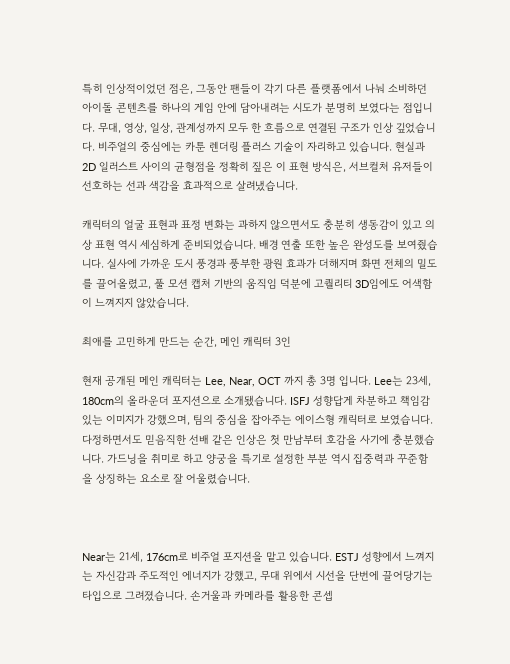특히 인상적이었던 점은, 그동안 팬들이 각기 다른 플랫폼에서 나눠 소비하던 아이돌 콘텐츠를 하나의 게임 안에 담아내려는 시도가 분명히 보였다는 점입니다. 무대, 영상, 일상, 관계성까지 모두 한 흐름으로 연결된 구조가 인상 깊었습니다. 비주얼의 중심에는 카툰 렌더링 플러스 기술이 자리하고 있습니다. 현실과 2D 일러스트 사이의 균형점을 정확히 짚은 이 표현 방식은, 서브컬처 유저들이 선호하는 선과 색감을 효과적으로 살려냈습니다.

캐릭터의 얼굴 표현과 표정 변화는 과하지 않으면서도 충분히 생동감이 있고 의상 표현 역시 세심하게 준비되었습니다. 배경 연출 또한 높은 완성도를 보여줬습니다. 실사에 가까운 도시 풍경과 풍부한 광원 효과가 더해지며 화면 전체의 밀도를 끌어올렸고, 풀 모션 캡처 기반의 움직임 덕분에 고퀄리티 3D임에도 어색함이 느껴지지 않았습니다.

최애를 고민하게 만드는 순간, 메인 캐릭터 3인

현재 공개된 메인 캐릭터는 Lee, Near, OCT 까지 총 3명 입니다. Lee는 23세, 180cm의 올라운더 포지션으로 소개됐습니다. ISFJ 성향답게 차분하고 책임감 있는 이미지가 강했으며, 팀의 중심을 잡아주는 에이스형 캐릭터로 보였습니다. 다정하면서도 믿음직한 선배 같은 인상은 첫 만남부터 호감을 사기에 충분했습니다. 가드닝을 취미로 하고 양궁을 특기로 설정한 부분 역시 집중력과 꾸준함을 상징하는 요소로 잘 어울렸습니다.



Near는 21세, 176cm로 비주얼 포지션을 맡고 있습니다. ESTJ 성향에서 느껴지는 자신감과 주도적인 에너지가 강했고, 무대 위에서 시선을 단번에 끌어당기는 타입으로 그려졌습니다. 손거울과 카메라를 활용한 콘셉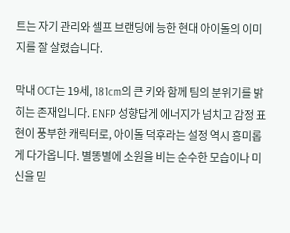트는 자기 관리와 셀프 브랜딩에 능한 현대 아이돌의 이미지를 잘 살렸습니다.

막내 OCT는 19세, 181cm의 큰 키와 함께 팀의 분위기를 밝히는 존재입니다. ENFP 성향답게 에너지가 넘치고 감정 표현이 풍부한 캐릭터로, 아이돌 덕후라는 설정 역시 흥미롭게 다가옵니다. 별똥별에 소원을 비는 순수한 모습이나 미신을 믿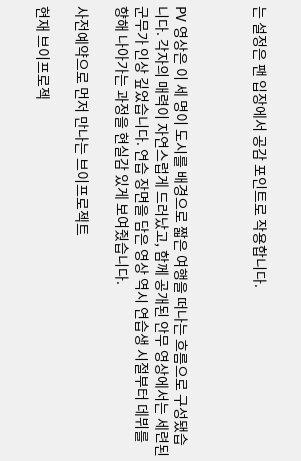는 설정은 팬 입장에서 공감 포인트로 작용합니다.



PV 영상은 이 세 명이 도시를 배경으로 짧은 여행을 떠나는 흐름으로 구성됐습니다. 각자의 매력이 자연스럽게 드러났고, 함께 공개된 안무 영상에서는 세련된 군무가 인상 깊었습니다. 연습 장면을 담은 영상 역시 연습생 시절부터 데뷔를 향해 나아가는 과정을 현실감 있게 보여줬습니다.

사전예약으로 먼저 만나는 브이프로젝트

현재 브이프로젝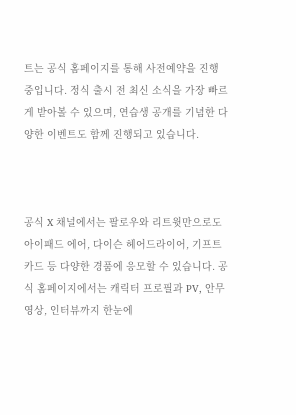트는 공식 홈페이지를 통해 사전예약을 진행 중입니다. 정식 출시 전 최신 소식을 가장 빠르게 받아볼 수 있으며, 연습생 공개를 기념한 다양한 이벤트도 함께 진행되고 있습니다.



공식 X 채널에서는 팔로우와 리트윗만으로도 아이패드 에어, 다이슨 헤어드라이어, 기프트카드 등 다양한 경품에 응모할 수 있습니다. 공식 홈페이지에서는 캐릭터 프로필과 PV, 안무 영상, 인터뷰까지 한눈에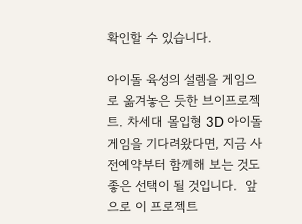확인할 수 있습니다.

아이돌 육성의 설렘을 게임으로 옮겨놓은 듯한 브이프로젝트. 차세대 몰입형 3D 아이돌 게임을 기다려왔다면, 지금 사전예약부터 함께해 보는 것도 좋은 선택이 될 것입니다.  앞으로 이 프로젝트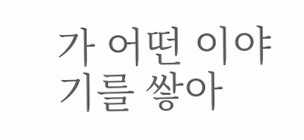가 어떤 이야기를 쌓아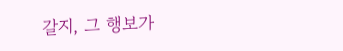갈지, 그 행보가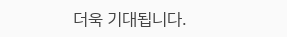더욱 기대됩니다.